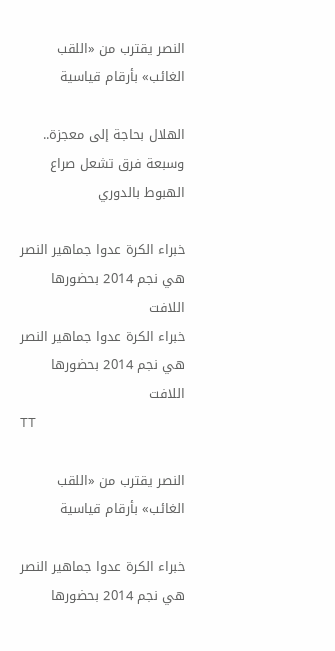النصر يقترب من «اللقب الغائب» بأرقام قياسية

الهلال بحاجة إلى معجزة.. وسبعة فرق تشعل صراع الهبوط بالدوري

خبراء الكرة عدوا جماهير النصر هي نجم 2014 بحضورها اللافت
خبراء الكرة عدوا جماهير النصر هي نجم 2014 بحضورها اللافت
TT

النصر يقترب من «اللقب الغائب» بأرقام قياسية

خبراء الكرة عدوا جماهير النصر هي نجم 2014 بحضورها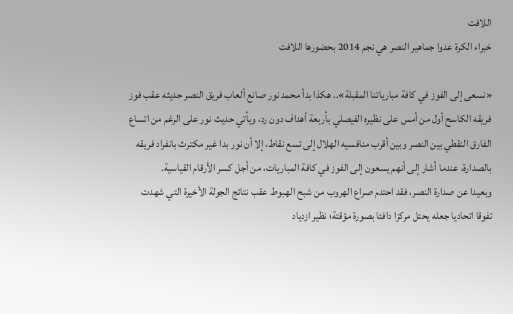اللافت
خبراء الكرة عدوا جماهير النصر هي نجم 2014 بحضورها اللافت

«نسعى إلى الفوز في كافة مبارياتنا المقبلة».. هكذا بدأ محمد نور صانع ألعاب فريق النصر حديثه عقب فوز فريقه الكاسح أول من أمس على نظيره الفيصلي بأربعة أهداف دون رد، ويأتي حديث نور على الرغم من اتساع الفارق النقطي بين النصر وبين أقرب منافسيه الهلال إلى تسع نقاط، إلا أن نور بدا غير مكترث بانفراد فريقه بالصدارة، عندما أشار إلى أنهم يسعون إلى الفوز في كافة المباريات، من أجل كسر الأرقام القياسية.
وبعيدا عن صدارة النصر، فقد احتدم صراع الهروب من شبح الهبوط عقب نتائج الجولة الأخيرة التي شهدت تفوقا اتحاديا جعله يحتل مركزا دافئا بصورة مؤقتة؛ نظير ازدياد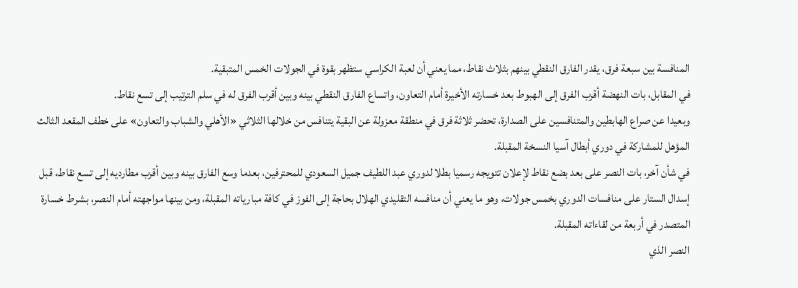المنافسة بين سبعة فرق، يقدر الفارق النقطي بينهم بثلاث نقاط، مما يعني أن لعبة الكراسي ستظهر بقوة في الجولات الخمس المتبقية.
في المقابل، بات النهضة أقرب الفرق إلى الهبوط بعد خسارته الأخيرة أمام التعاون، واتساع الفارق النقطي بينه وبين أقرب الفرق له في سلم الترتيب إلى تسع نقاط.
وبعيدا عن صراع الهابطين والمتنافسين على الصدارة، تحضر ثلاثة فرق في منطقة معزولة عن البقية يتنافس من خلالها الثلاثي «الأهلي والشباب والتعاون» على خطف المقعد الثالث المؤهل للمشاركة في دوري أبطال آسيا النسخة المقبلة.
في شأن آخر، بات النصر على بعد بضع نقاط لإعلان تتويجه رسميا بطلا لدوري عبد اللطيف جميل السعودي للمحترفين، بعدما وسع الفارق بينه وبين أقرب مطارديه إلى تسع نقاط، قبل إسدال الستار على منافسات الدوري بخمس جولات، وهو ما يعني أن منافسه التقليدي الهلال بحاجة إلى الفوز في كافة مبارياته المقبلة، ومن بينها مواجهته أمام النصر، بشرط خسارة المتصدر في أربعة من لقاءاته المقبلة.
النصر الذي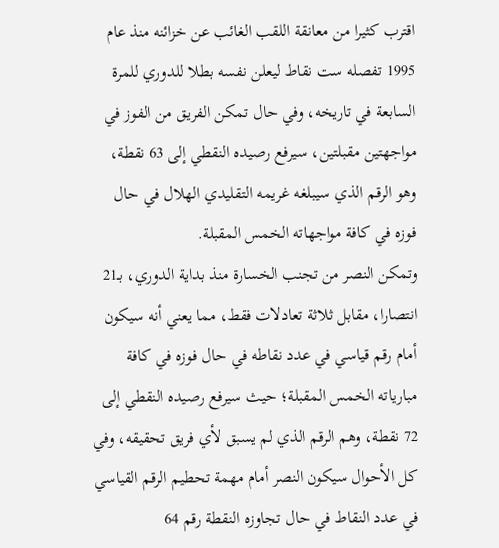اقترب كثيرا من معانقة اللقب الغائب عن خزائنه منذ عام 1995 تفصله ست نقاط ليعلن نفسه بطلا للدوري للمرة السابعة في تاريخه، وفي حال تمكن الفريق من الفوز في مواجهتين مقبلتين، سيرفع رصيده النقطي إلى 63 نقطة، وهو الرقم الذي سيبلغه غريمه التقليدي الهلال في حال فوزه في كافة مواجهاته الخمس المقبلة.
وتمكن النصر من تجنب الخسارة منذ بداية الدوري، بـ21 انتصارا، مقابل ثلاثة تعادلات فقط، مما يعني أنه سيكون أمام رقم قياسي في عدد نقاطه في حال فوزه في كافة مبارياته الخمس المقبلة؛ حيث سيرفع رصيده النقطي إلى 72 نقطة، وهم الرقم الذي لم يسبق لأي فريق تحقيقه، وفي كل الأحوال سيكون النصر أمام مهمة تحطيم الرقم القياسي في عدد النقاط في حال تجاوزه النقطة رقم 64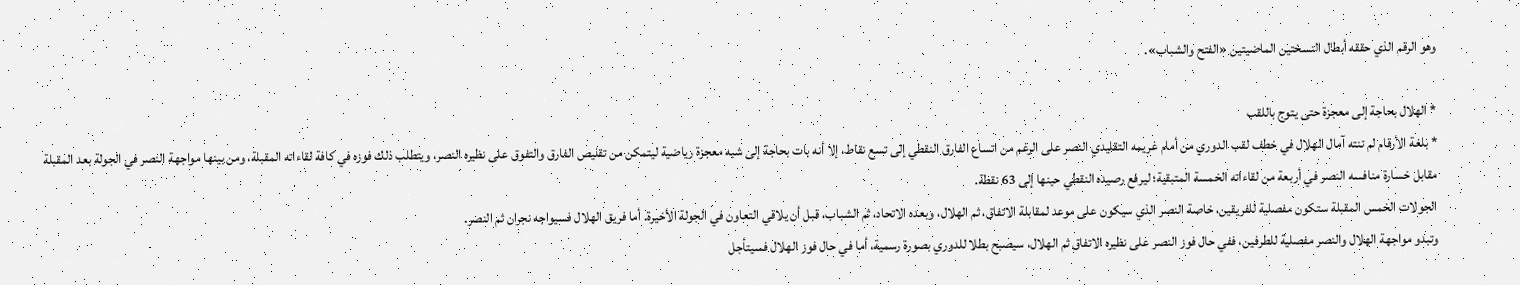وهو الرقم الذي حققه أبطال النسختين الماضيتين «الفتح والشباب».

* الهلال بحاجة إلى معجزة حتى يتوج باللقب
* بلغة الأرقام لم تنته آمال الهلال في خطف لقب الدوري من أمام غريمه التقليدي النصر على الرغم من اتساع الفارق النقطي إلى تسع نقاط، إلا أنه بات بحاجة إلى شبه معجزة رياضية ليتمكن من تقليص الفارق والتفوق على نظيره النصر، ويتطلب ذلك فوزه في كافة لقاءاته المقبلة، ومن بينها مواجهة النصر في الجولة بعد المقبلة مقابل خسارة منافسه النصر في أربعة من لقاءاته الخمسة المتبقية؛ ليرفع رصيده النقطي حينها إلى 63 نقطة.
الجولات الخمس المقبلة ستكون مفصلية للفريقين، خاصة النصر الذي سيكون على موعد لمقابلة الاتفاق، ثم الهلال، وبعده الاتحاد، ثم الشباب، قبل أن يلاقي التعاون في الجولة الأخيرة. أما فريق الهلال فسيواجه نجران ثم النصر.
وتبدو مواجهة الهلال والنصر مفصلية للطرفين، ففي حال فوز النصر على نظيره الاتفاق ثم الهلال، سيصبح بطلا للدوري بصورة رسمية، أما في حال فوز الهلال فسيتأجل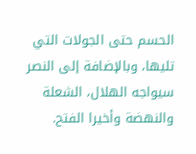الحسم حتى الجولات التي تليها، وبالإضافة إلى النصر سيواجه الهلال، الشعلة والنهضة وأخيرا الفتح.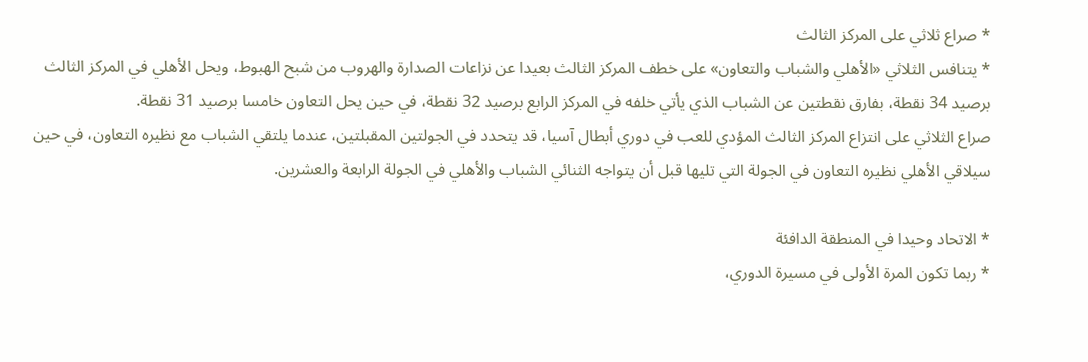* صراع ثلاثي على المركز الثالث
* يتنافس الثلاثي «الأهلي والشباب والتعاون» على خطف المركز الثالث بعيدا عن نزاعات الصدارة والهروب من شبح الهبوط، ويحل الأهلي في المركز الثالث برصيد 34 نقطة، بفارق نقطتين عن الشباب الذي يأتي خلفه في المركز الرابع برصيد 32 نقطة، في حين يحل التعاون خامسا برصيد 31 نقطة.
صراع الثلاثي على انتزاع المركز الثالث المؤدي للعب في دوري أبطال آسيا، قد يتحدد في الجولتين المقبلتين، عندما يلتقي الشباب مع نظيره التعاون، في حين سيلاقي الأهلي نظيره التعاون في الجولة التي تليها قبل أن يتواجه الثنائي الشباب والأهلي في الجولة الرابعة والعشرين.

* الاتحاد وحيدا في المنطقة الدافئة
* ربما تكون المرة الأولى في مسيرة الدوري،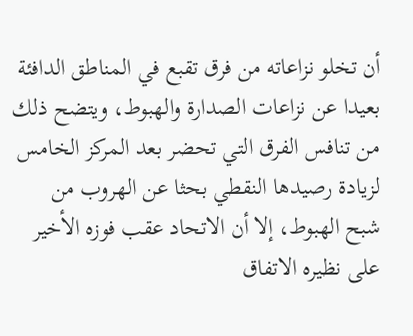أن تخلو نزاعاته من فرق تقبع في المناطق الدافئة بعيدا عن نزاعات الصدارة والهبوط، ويتضح ذلك من تنافس الفرق التي تحضر بعد المركز الخامس لزيادة رصيدها النقطي بحثا عن الهروب من شبح الهبوط، إلا أن الاتحاد عقب فوزه الأخير على نظيره الاتفاق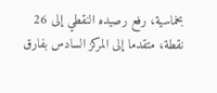بخماسية، رفع رصيده النقطي إلى 26 نقطة، متقدما إلى المركز السادس بفارق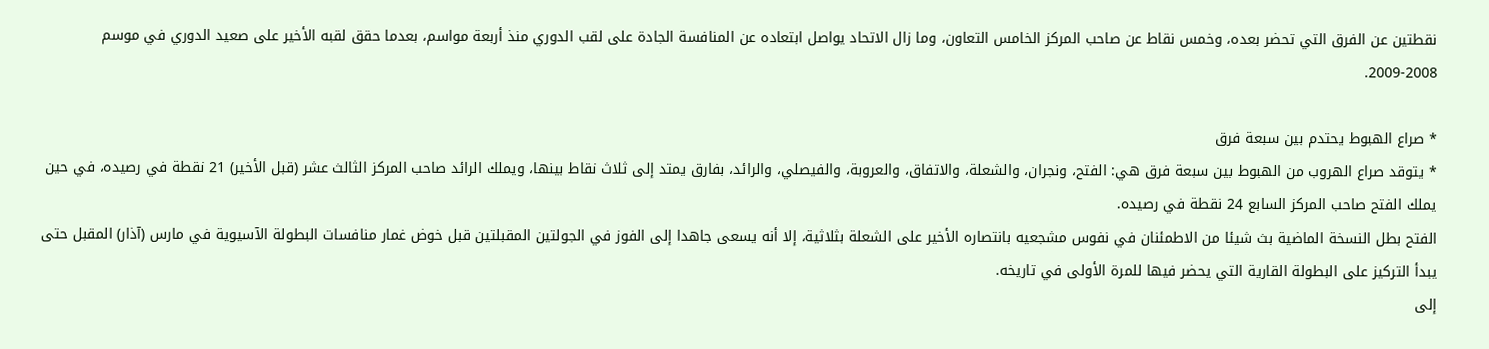نقطتين عن الفرق التي تحضر بعده، وخمس نقاط عن صاحب المركز الخامس التعاون، وما زال الاتحاد يواصل ابتعاده عن المنافسة الجادة على لقب الدوري منذ أربعة مواسم، بعدما حقق لقبه الأخير على صعيد الدوري في موسم 2008-2009.

* صراع الهبوط يحتدم بين سبعة فرق
* يتوقد صراع الهروب من الهبوط بين سبعة فرق هي: الفتح، ونجران، والشعلة، والاتفاق، والعروبة، والفيصلي، والرائد، بفارق يمتد إلى ثلاث نقاط بينها، ويملك الرائد صاحب المركز الثالث عشر (قبل الأخير) 21 نقطة في رصيده، في حين يملك الفتح صاحب المركز السابع 24 نقطة في رصيده.
الفتح بطل النسخة الماضية بث شيئا من الاطمئنان في نفوس مشجعيه بانتصاره الأخير على الشعلة بثلاثية، إلا أنه يسعى جاهدا إلى الفوز في الجولتين المقبلتين قبل خوض غمار منافسات البطولة الآسيوية في مارس (آذار) المقبل حتى يبدأ التركيز على البطولة القارية التي يحضر فيها للمرة الأولى في تاريخه.
إلى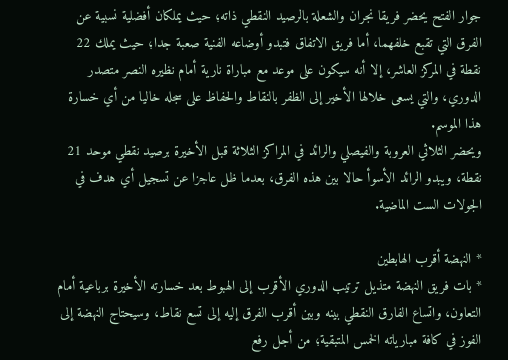جوار الفتح يحضر فريقا نجران والشعلة بالرصيد النقطي ذاته؛ حيث يملكان أفضلية نسبية عن الفرق التي تقبع خلفهما، أما فريق الاتفاق فتبدو أوضاعه الفنية صعبة جدا؛ حيث يملك 22 نقطة في المركز العاشر، إلا أنه سيكون على موعد مع مباراة نارية أمام نظيره النصر متصدر الدوري، والتي يسعى خلالها الأخير إلى الظفر بالنقاط والحفاظ على سجله خاليا من أي خسارة هذا الموسم.
ويحضر الثلاثي العروبة والفيصلي والرائد في المراكز الثلاثة قبل الأخيرة برصيد نقطي موحد 21 نقطة، ويبدو الرائد الأسوأ حالا بين هذه الفرق، بعدما ظل عاجزا عن تسجيل أي هدف في الجولات الست الماضية.

* النهضة أقرب الهابطين
* بات فريق النهضة متذيل ترتيب الدوري الأقرب إلى الهبوط بعد خسارته الأخيرة برباعية أمام التعاون، واتساع الفارق النقطي بينه وبين أقرب الفرق إليه إلى تسع نقاط، وسيحتاج النهضة إلى الفوز في كافة مبارياته الخمس المتبقية؛ من أجل رفع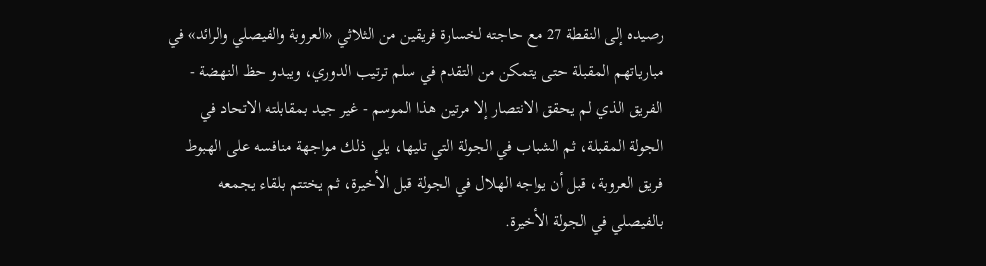رصيده إلى النقطة 27 مع حاجته لخسارة فريقين من الثلاثي «العروبة والفيصلي والرائد» في مبارياتهم المقبلة حتى يتمكن من التقدم في سلم ترتيب الدوري، ويبدو حظ النهضة - الفريق الذي لم يحقق الانتصار إلا مرتين هذا الموسم - غير جيد بمقابلته الاتحاد في الجولة المقبلة، ثم الشباب في الجولة التي تليها، يلي ذلك مواجهة منافسه على الهبوط فريق العروبة، قبل أن يواجه الهلال في الجولة قبل الأخيرة، ثم يختتم بلقاء يجمعه بالفيصلي في الجولة الأخيرة.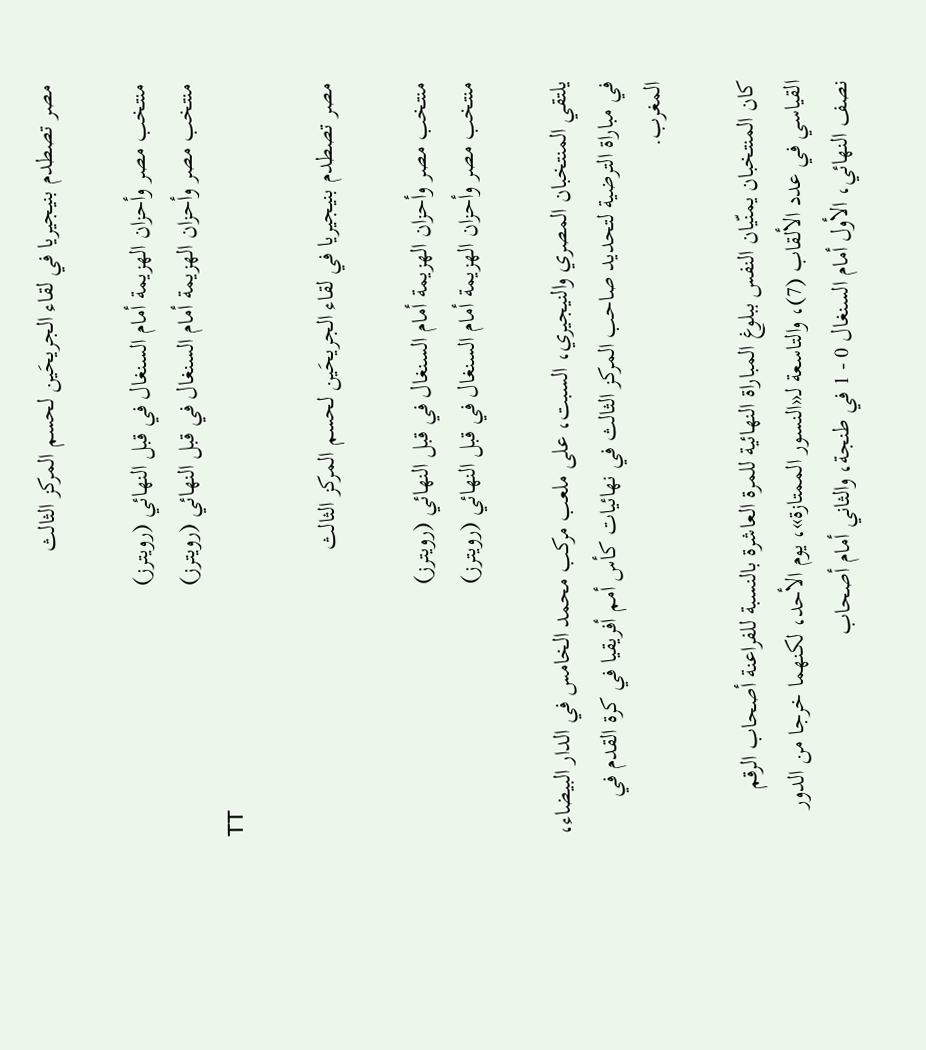مصر تصطدم بنيجيريا في لقاء الجريحَين لحسم المركز الثالث

منتخب مصر وأحزان الهزيمة أمام السنغال في قبل النهائي (رويترز)
منتخب مصر وأحزان الهزيمة أمام السنغال في قبل النهائي (رويترز)
TT

مصر تصطدم بنيجيريا في لقاء الجريحَين لحسم المركز الثالث

منتخب مصر وأحزان الهزيمة أمام السنغال في قبل النهائي (رويترز)
منتخب مصر وأحزان الهزيمة أمام السنغال في قبل النهائي (رويترز)

يلتقي المنتخبان المصري والنيجيري، السبت، على ملعب مركب محمد الخامس في الدار البيضاء، في مباراة الترضية لتحديد صاحب المركز الثالث في نهائيات كأس أمم أفريقيا في كرة القدم في المغرب.

كان المنتخبان يمنّيان النفس ببلوغ المباراة النهائية للمرة العاشرة بالنسبة للفراعنة أصحاب الرقم القياسي في عدد الألقاب (7)، والتاسعة لـ«النسور الممتازة»، يوم الأحد، لكنهما خرجا من الدور نصف النهائي، الأول أمام السنغال 0 - 1 في طنجة، والثاني أمام أصحاب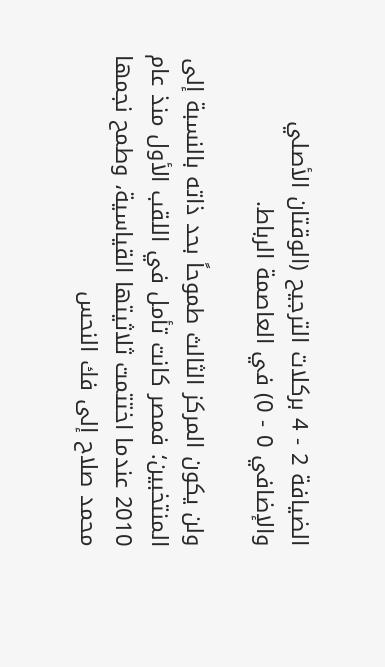الضيافة 2 - 4 بركلات الترجيح (الوقتان الأصلي والإضافي 0 - 0) في العاصمة الرباط.

ولن يكون المركز الثالث طموحاً بحد ذاته بالنسبة إلى المنتخبين؛ فمصر كانت تأمل في اللقب الأول منذ عام 2010 عندما اختتمت ثلاثيتها القياسية، وطمح نجمها محمد صلاح إلى فك النحس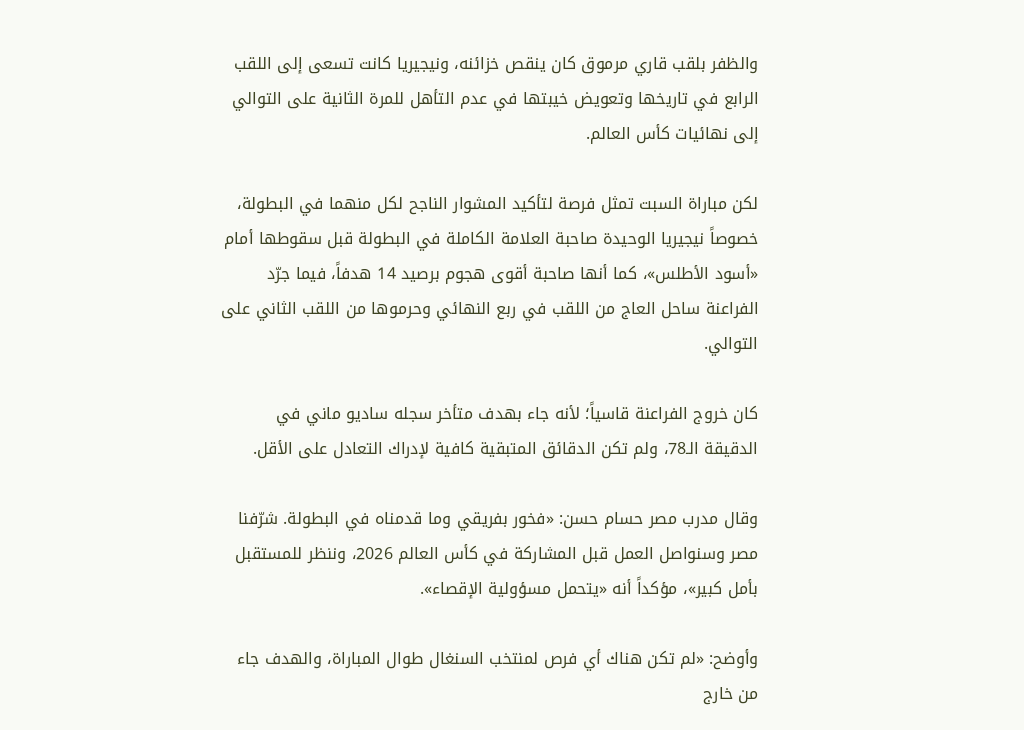والظفر بلقب قاري مرموق كان ينقص خزائنه، ونيجيريا كانت تسعى إلى اللقب الرابع في تاريخها وتعويض خيبتها في عدم التأهل للمرة الثانية على التوالي إلى نهائيات كأس العالم.

لكن مباراة السبت تمثل فرصة لتأكيد المشوار الناجح لكل منهما في البطولة، خصوصاً نيجيريا الوحيدة صاحبة العلامة الكاملة في البطولة قبل سقوطها أمام «أسود الأطلس»، كما أنها صاحبة أقوى هجوم برصيد 14 هدفاً، فيما جرّد الفراعنة ساحل العاج من اللقب في ربع النهائي وحرموها من اللقب الثاني على التوالي.

كان خروج الفراعنة قاسياً؛ لأنه جاء بهدف متأخر سجله ساديو ماني في الدقيقة الـ78، ولم تكن الدقائق المتبقية كافية لإدراك التعادل على الأقل.

وقال مدرب مصر حسام حسن: «فخور بفريقي وما قدمناه في البطولة. شرّفنا مصر وسنواصل العمل قبل المشاركة في كأس العالم 2026، وننظر للمستقبل بأمل كبير»، مؤكداً أنه «يتحمل مسؤولية الإقصاء».

وأوضح: «لم تكن هناك أي فرص لمنتخب السنغال طوال المباراة، والهدف جاء من خارج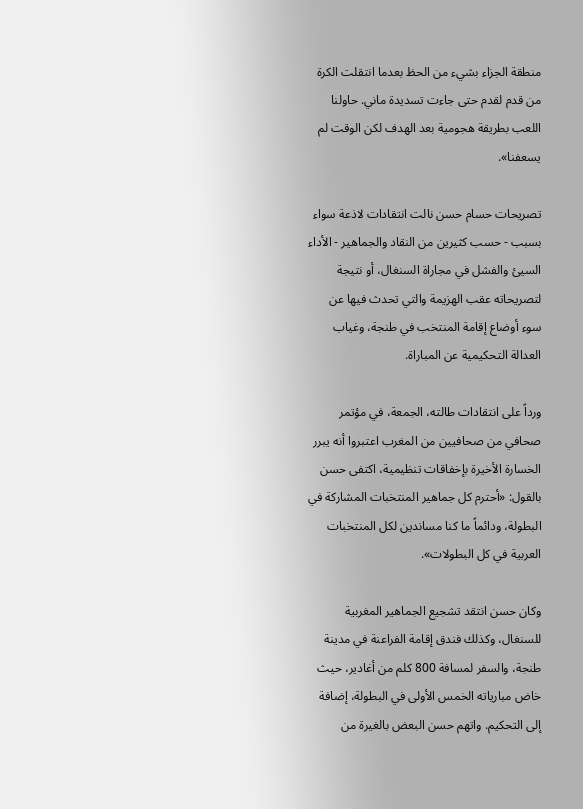منطقة الجزاء بشيء من الحظ بعدما انتقلت الكرة من قدم لقدم حتى جاءت تسديدة ماني. حاولنا اللعب بطريقة هجومية بعد الهدف لكن الوقت لم يسعفنا».

تصريحات حسام حسن نالت انتقادات لاذعة سواء بسبب - حسب كثيرين من النقاد والجماهير - الأداء السيئ والفشل في مجاراة السنغال، أو نتيجة لتصريحاته عقب الهزيمة والتي تحدث فيها عن سوء أوضاع إقامة المنتخب في طنجة، وغياب العدالة التحكيمية عن المباراة.

ورداً على انتقادات طالته، الجمعة، في مؤتمر صحافي من صحافيين من المغرب اعتبروا أنه يبرر الخسارة الأخيرة بإخفاقات تنظيمية، اكتفى حسن بالقول: «أحترم كل جماهير المنتخبات المشاركة في البطولة، ودائماً ما كنا مساندين لكل المنتخبات العربية في كل البطولات».

وكان حسن انتقد تشجيع الجماهير المغربية للسنغال، وكذلك فندق إقامة الفراعنة في مدينة طنجة، والسفر لمسافة 800 كلم من أغادير، حيث خاض مبارياته الخمس الأولى في البطولة، إضافة إلى التحكيم. واتهم حسن البعض بالغيرة من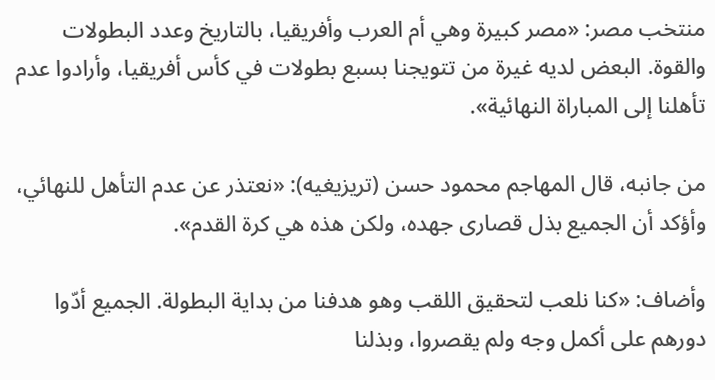منتخب مصر: «مصر كبيرة وهي أم العرب وأفريقيا، بالتاريخ وعدد البطولات والقوة. البعض لديه غيرة من تتويجنا بسبع بطولات في كأس أفريقيا، وأرادوا عدم تأهلنا إلى المباراة النهائية».

من جانبه، قال المهاجم محمود حسن (تريزيغيه): «نعتذر عن عدم التأهل للنهائي، وأؤكد أن الجميع بذل قصارى جهده، ولكن هذه هي كرة القدم».

وأضاف: «كنا نلعب لتحقيق اللقب وهو هدفنا من بداية البطولة. الجميع أدّوا دورهم على أكمل وجه ولم يقصروا، وبذلنا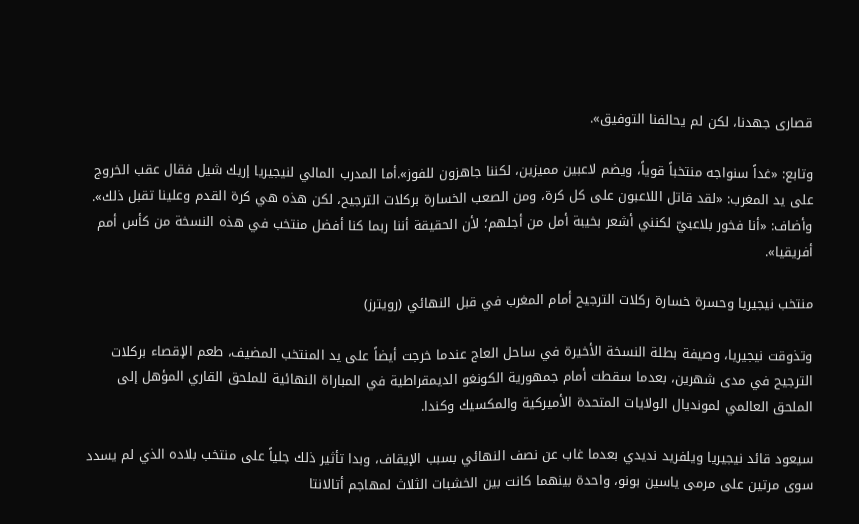قصارى جهدنا، لكن لم يحالفنا التوفيق».

وتابع: «غداً سنواجه منتخباً قوياً، ويضم لاعبين مميزين، لكننا جاهزون للفوز».أما المدرب المالي لنيجيريا إريك شيل فقال عقب الخروج على يد المغرب: «لقد قاتل اللاعبون على كل كرة، ومن الصعب الخسارة بركلات الترجيح، لكن هذه هي كرة القدم وعلينا تقبل ذلك». وأضاف: «أنا فخور بلاعبيّ لكنني أشعر بخيبة أمل من أجلهم؛ لأن الحقيقة أننا ربما كنا أفضل منتخب في هذه النسخة من كأس أمم أفريقيا».

منتخب نيجيريا وحسرة خسارة ركلات الترجيح أمام المغرب في قبل النهائي (رويترز)

وتذوقت نيجيريا، وصيفة بطلة النسخة الأخيرة في ساحل العاج عندما خرجت أيضاً على يد المنتخب المضيف، طعم الإقصاء بركلات الترجيح في مدى شهرين، بعدما سقطت أمام جمهورية الكونغو الديمقراطية في المباراة النهائية للملحق القاري المؤهل إلى الملحق العالمي لمونديال الولايات المتحدة الأميركية والمكسيك وكندا.

سيعود قائد نيجيريا ويلفريد نديدي بعدما غاب عن نصف النهائي بسبب الإيقاف، وبدا تأثير ذلك جلياً على منتخب بلاده الذي لم يسدد سوى مرتين على مرمى ياسين بونو، واحدة بينهما كانت بين الخشبات الثلاث لمهاجم أتالانتا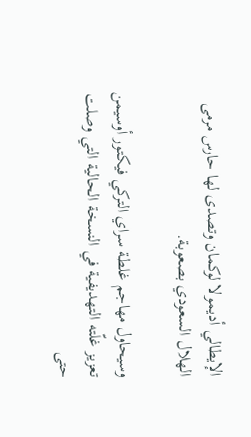الإيطالي أديمولا لوكمان وتصدى لها حارس مرمى الهلال السعودي بصعوبة.

وسيحاول مهاجم غلطة سراي التركي فيكتور أوسيمن تعزيز غلّته التهديفية في النسخة الحالية التي وصلت حتى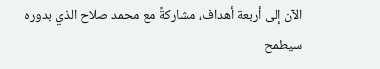الآن إلى أربعة أهداف، مشاركةً مع محمد صلاح الذي بدوره سيطمح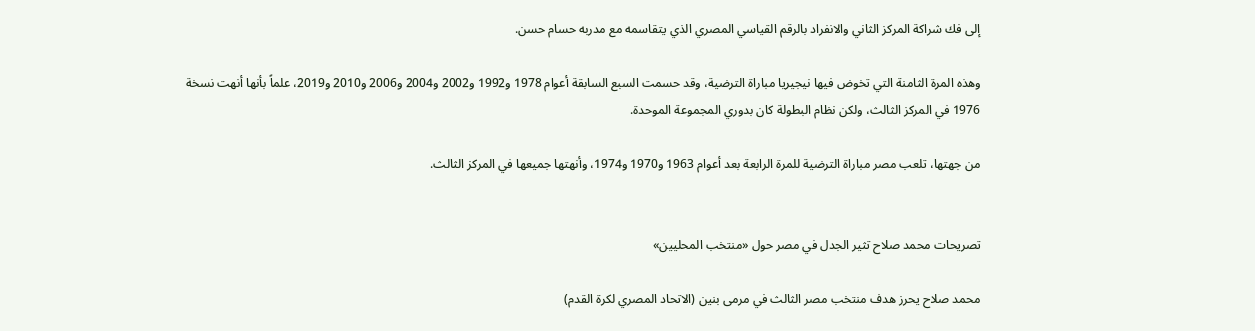إلى فك شراكة المركز الثاني والانفراد بالرقم القياسي المصري الذي يتقاسمه مع مدربه حسام حسن.

وهذه المرة الثامنة التي تخوض فيها نيجيريا مباراة الترضية، وقد حسمت السبع السابقة أعوام 1978 و1992 و2002 و2004 و2006 و2010 و2019، علماً بأنها أنهت نسخة 1976 في المركز الثالث، ولكن نظام البطولة كان بدوري المجموعة الموحدة.

من جهتها، تلعب مصر مباراة الترضية للمرة الرابعة بعد أعوام 1963 و1970 و1974، وأنهتها جميعها في المركز الثالث.


تصريحات محمد صلاح تثير الجدل في مصر حول «منتخب المحليين»

محمد صلاح يحرز هدف منتخب مصر الثالث في مرمى بنين (الاتحاد المصري لكرة القدم)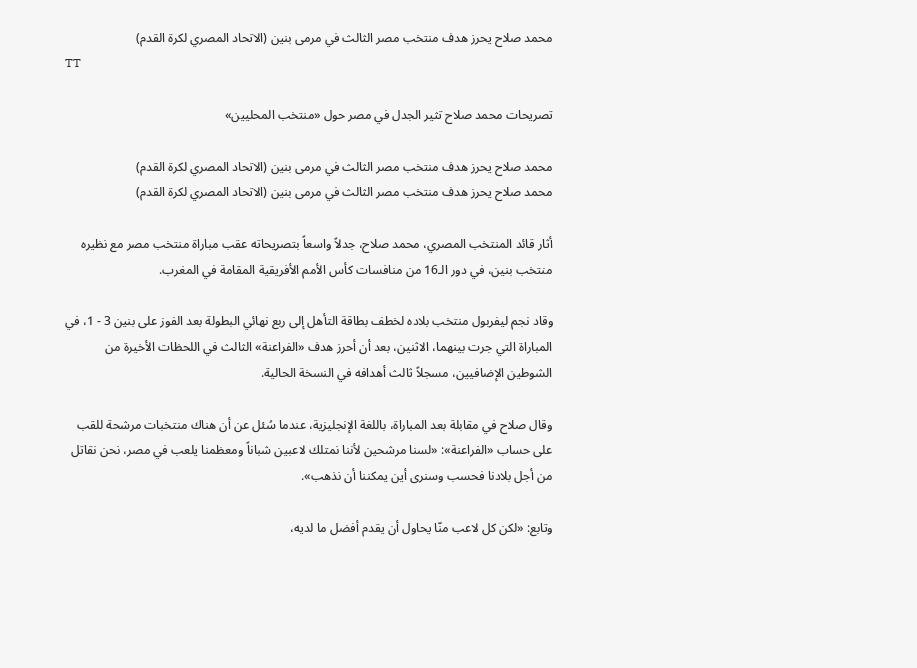محمد صلاح يحرز هدف منتخب مصر الثالث في مرمى بنين (الاتحاد المصري لكرة القدم)
TT

تصريحات محمد صلاح تثير الجدل في مصر حول «منتخب المحليين»

محمد صلاح يحرز هدف منتخب مصر الثالث في مرمى بنين (الاتحاد المصري لكرة القدم)
محمد صلاح يحرز هدف منتخب مصر الثالث في مرمى بنين (الاتحاد المصري لكرة القدم)

أثار قائد المنتخب المصري، محمد صلاح، جدلاً واسعاً بتصريحاته عقب مباراة منتخب مصر مع نظيره منتخب بنين، في دور الـ16 من منافسات كأس الأمم الأفريقية المقامة في المغرب.

وقاد نجم ليفربول منتخب بلاده لخطف بطاقة التأهل إلى ربع نهائي البطولة بعد الفوز على بنين 3 - 1، في المباراة التي جرت بينهما، الاثنين، بعد أن أحرز هدف «الفراعنة» الثالث في اللحظات الأخيرة من الشوطين الإضافيين، مسجلاً ثالث أهدافه في النسخة الحالية.

وقال صلاح في مقابلة بعد المباراة، باللغة الإنجليزية، عندما سُئل عن أن هناك منتخبات مرشحة للقب على حساب «الفراعنة»: «لسنا مرشحين لأننا نمتلك لاعبين شباناً ومعظمنا يلعب في مصر، نحن نقاتل من أجل بلادنا فحسب وسنرى أين يمكننا أن نذهب».

وتابع: «لكن كل لاعب منّا يحاول أن يقدم أفضل ما لديه،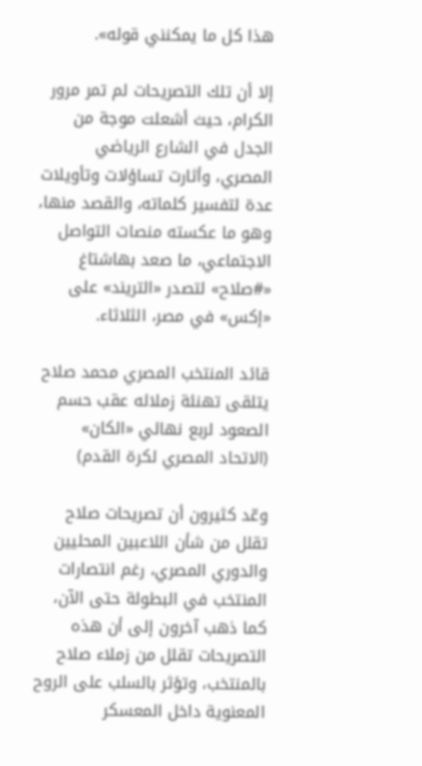هذا كل ما يمكنني قوله».

إلا أن تلك التصريحات لم تمر مرور الكرام، حيث أشعلت موجة من الجدل في الشارع الرياضي المصري، وأثارت تساؤلات وتأويلات عدة لتفسير كلماته، والقصد منها، وهو ما عكسته منصات التواصل الاجتماعي، ما صعد بهاشتاغ «#صلاح» لتصدر «التريند» على «إكس» في مصر، الثلاثاء.

قائد المنتخب المصري محمد صلاح يتلقى تهنئة زملائه عقب حسم الصعود لربع نهائي «الكان» (الاتحاد المصري لكرة القدم)

وعّد كثيرون أن تصريحات صلاح تقلل من شأن اللاعبين المحليين والدوري المصري، رغم انتصارات المنتخب في البطولة حتى الآن، كما ذهب آخرون إلى أن هذه التصريحات تقلل من زملاء صلاح بالمنتخب، وتؤثر بالسلب على الروح المعنوية داخل المعسكر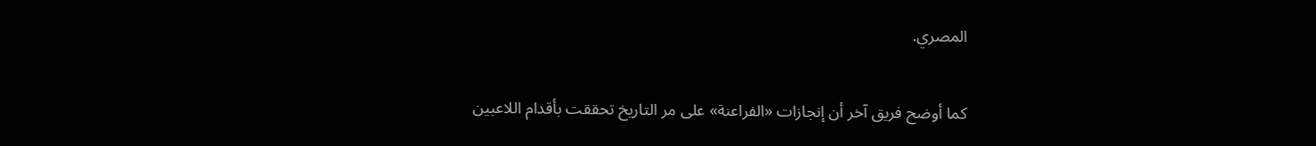المصري.

كما أوضح فريق آخر أن إنجازات «الفراعنة» على مر التاريخ تحققت بأقدام اللاعبين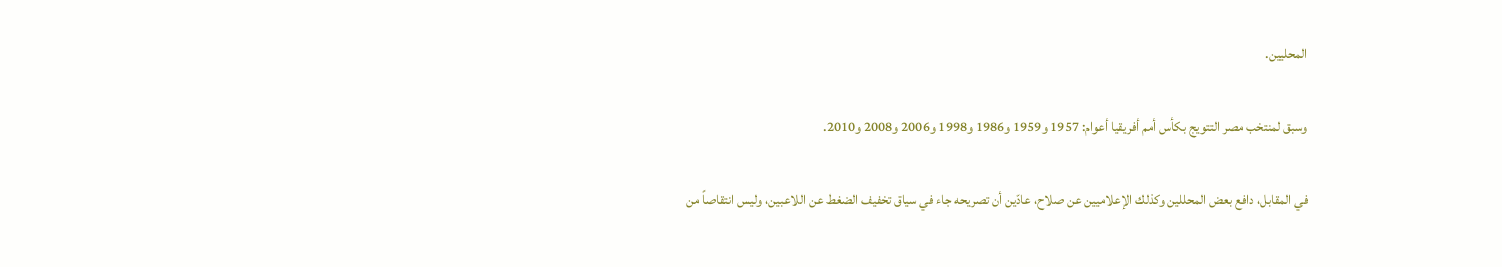المحليين.

وسبق لمنتخب مصر التتويج بكأس أمم أفريقيا أعوام: 1957 و1959 و1986 و1998 و2006 و2008 و2010.

في المقابل، دافع بعض المحللين وكذلك الإعلاميين عن صلاح، عادّين أن تصريحه جاء في سياق تخفيف الضغط عن اللاعبين، وليس انتقاصاً من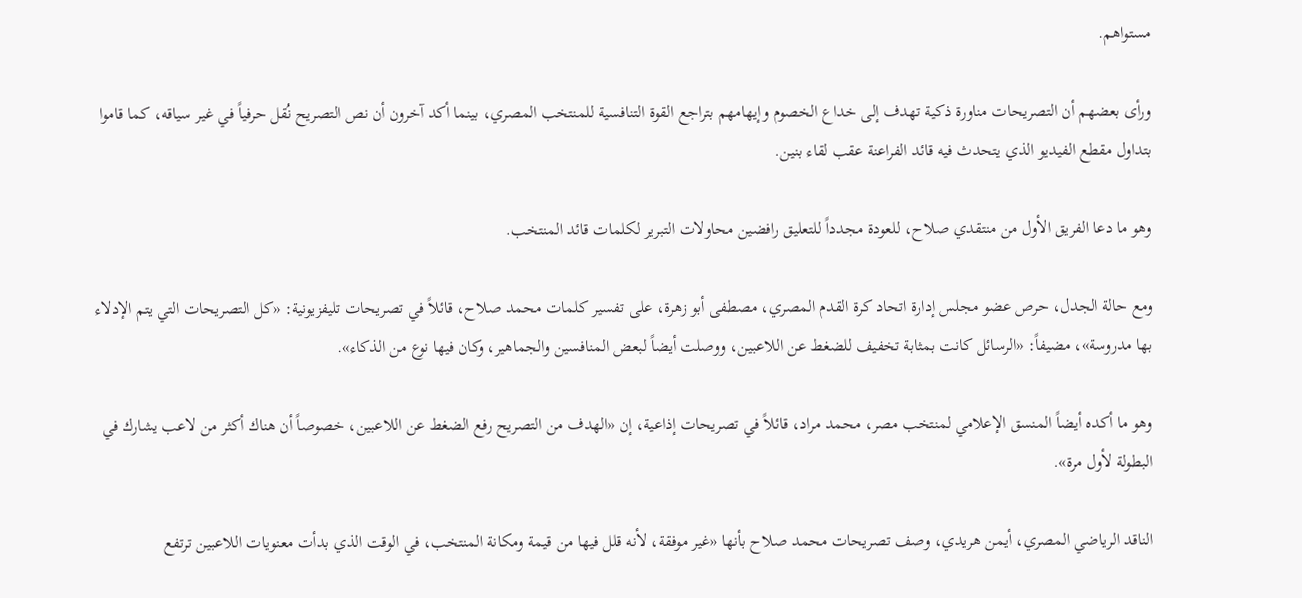مستواهم.

ورأى بعضهم أن التصريحات مناورة ذكية تهدف إلى خداع الخصوم وإيهامهم بتراجع القوة التنافسية للمنتخب المصري، بينما أكد آخرون أن نص التصريح نُقل حرفياً في غير سياقه، كما قاموا بتداول مقطع الفيديو الذي يتحدث فيه قائد الفراعنة عقب لقاء بنين.

وهو ما دعا الفريق الأول من منتقدي صلاح، للعودة مجدداً للتعليق رافضين محاولات التبرير لكلمات قائد المنتخب.

ومع حالة الجدل، حرص عضو مجلس إدارة اتحاد كرة القدم المصري، مصطفى أبو زهرة، على تفسير كلمات محمد صلاح، قائلاً في تصريحات تليفزيونية: «كل التصريحات التي يتم الإدلاء بها مدروسة»، مضيفاً: «الرسائل كانت بمثابة تخفيف للضغط عن اللاعبين، ووصلت أيضاً لبعض المنافسين والجماهير، وكان فيها نوع من الذكاء».

وهو ما أكده أيضاً المنسق الإعلامي لمنتخب مصر، محمد مراد، قائلاً في تصريحات إذاعية، إن «الهدف من التصريح رفع الضغط عن اللاعبين، خصوصاً أن هناك أكثر من لاعب يشارك في البطولة لأول مرة».

الناقد الرياضي المصري، أيمن هريدي، وصف تصريحات محمد صلاح بأنها «غير موفقة، لأنه قلل فيها من قيمة ومكانة المنتخب، في الوقت الذي بدأت معنويات اللاعبين ترتفع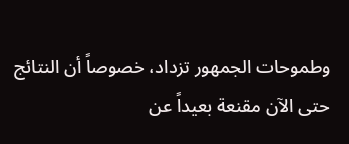وطموحات الجمهور تزداد، خصوصاً أن النتائج حتى الآن مقنعة بعيداً عن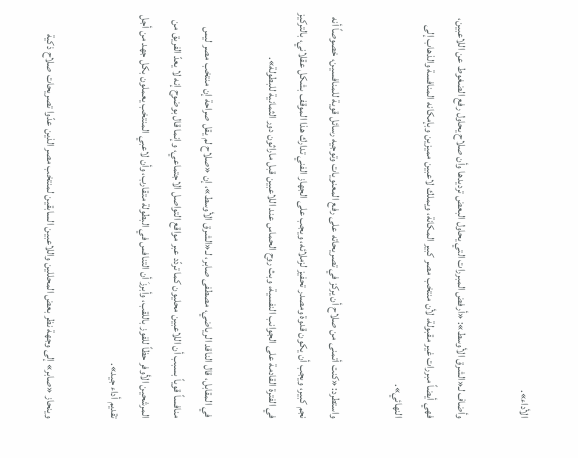الأداء».

وأضاف لـ«الشرق الأوسط»: «أرفض المبررات التي يحاول البعض ترديدها وأن صلاح يحاول رفع الضغوط عن اللاعبين، فهي أيضاً مبررات غير مقبولة، لأن منتخب مصر كبير المكانة، ويملك لاعبين مميزين وبإمكانه المنافسة والذهاب إلى النهائي».

واستطرد: «كنت أتمنى من صلاح أن يركز في تصريحاته على رفع المعنويات وتوجيه رسائل قوية للمنافسين، خصوصاً أنه نجم كبير، ويجب أن يكون قدوة ومصدر تحفيز لزملائه، ويجب على الجهاز الفني تدارك هذا الموقف بشكل عقلاني، بالتركيز في الفترة القادمة على الجوانب النفسية، وبث روح الحماس عند اللاعبين قبل ماراثون دور الثمانية للبطولة».

في المقابل، قال الناقد الرياضي، مصطفى صابر، لـ«الشرق الأوسط»، إن «صلاح لم يقل صراحة إن منتخب مصر ليس منافساً قوياً بسبب أن اللاعبين محليون كما تردّد عبر مواقع التواصل الاجتماعي، وإنما قال بوضوح إنه لا يعدّ الفريق من المرشحين الأوفر حظاً للفوز باللقب، وأبرزَ أن التنافس في البطولة متقارب، وأن لاعبي المنتخب يعملون بكل جهد من أجل تقديم أداء جيد».

وينحاز «صابر» إلى وجهة نظر بعض المحللين واللاعبين السابقين لمنتخب مصر الذين عدّوا تصريحات صلاح ذكية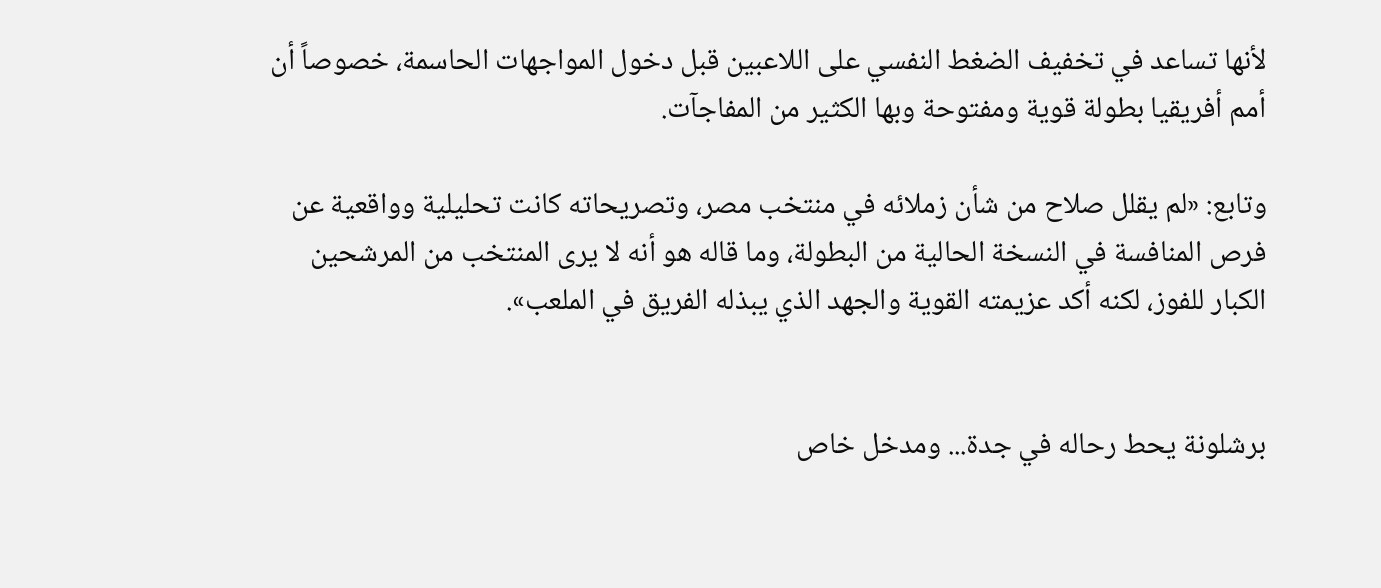لأنها تساعد في تخفيف الضغط النفسي على اللاعبين قبل دخول المواجهات الحاسمة، خصوصاً أن أمم أفريقيا بطولة قوية ومفتوحة وبها الكثير من المفاجآت.

وتابع: «لم يقلل صلاح من شأن زملائه في منتخب مصر، وتصريحاته كانت تحليلية وواقعية عن فرص المنافسة في النسخة الحالية من البطولة، وما قاله هو أنه لا يرى المنتخب من المرشحين الكبار للفوز، لكنه أكد عزيمته القوية والجهد الذي يبذله الفريق في الملعب».


برشلونة يحط رحاله في جدة... ومدخل خاص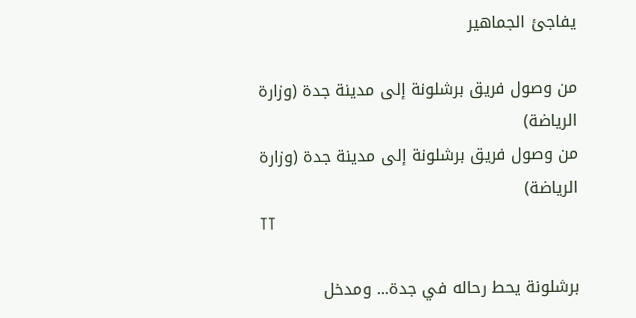يفاجئ الجماهير

من وصول فريق برشلونة إلى مدينة جدة (وزارة الرياضة)
من وصول فريق برشلونة إلى مدينة جدة (وزارة الرياضة)
TT

برشلونة يحط رحاله في جدة... ومدخل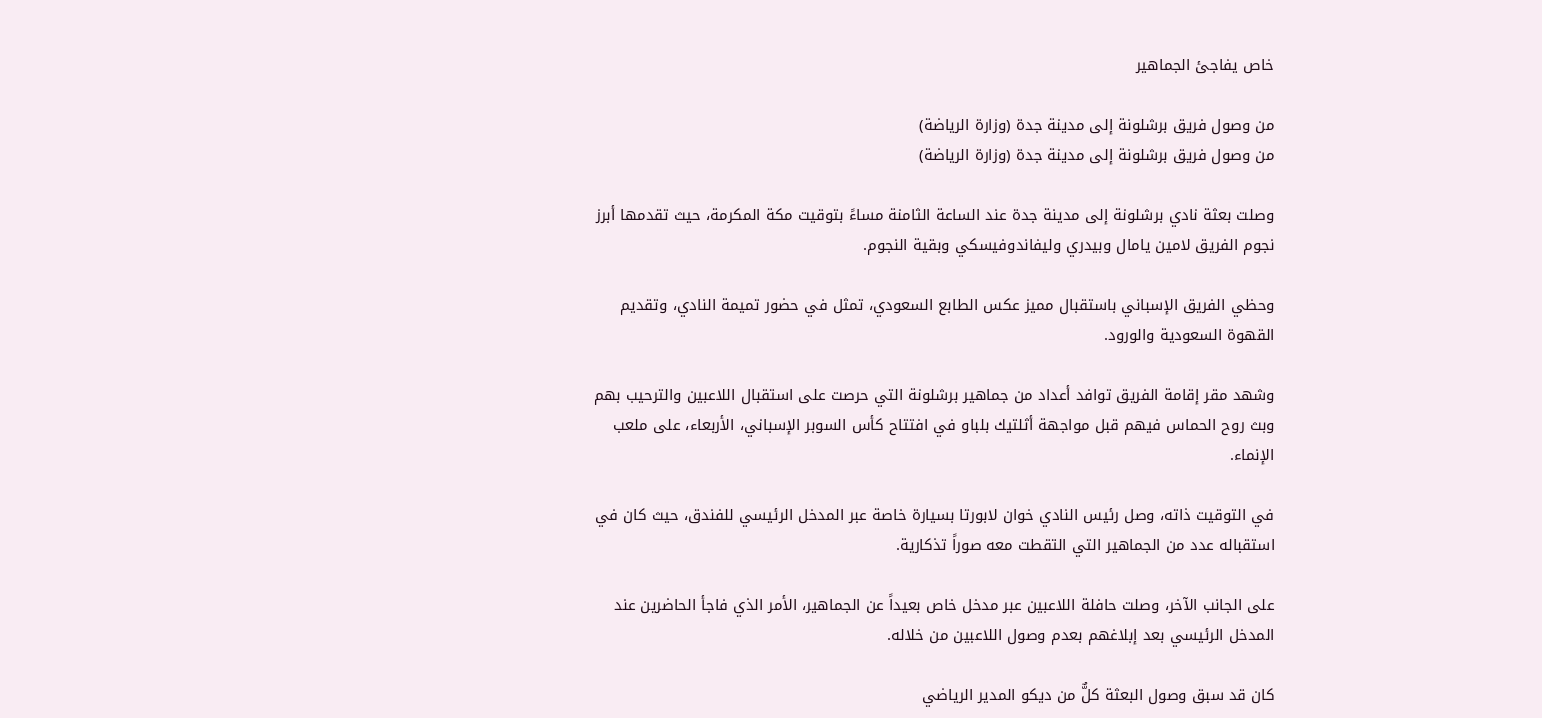خاص يفاجئ الجماهير

من وصول فريق برشلونة إلى مدينة جدة (وزارة الرياضة)
من وصول فريق برشلونة إلى مدينة جدة (وزارة الرياضة)

وصلت بعثة نادي برشلونة إلى مدينة جدة عند الساعة الثامنة مساءً بتوقيت مكة المكرمة، حيث تقدمها أبرز نجوم الفريق لامين يامال وبيدري وليفاندوفيسكي وبقية النجوم.

وحظي الفريق الإسباني باستقبال مميز عكس الطابع السعودي، تمثل في حضور تميمة النادي، وتقديم القهوة السعودية والورود.

وشهد مقر إقامة الفريق توافد أعداد من جماهير برشلونة التي حرصت على استقبال اللاعبين والترحيب بهم وبث روح الحماس فيهم قبل مواجهة أثلتيك بلباو في افتتاح كأس السوبر الإسباني، الأربعاء، على ملعب الإنماء.

في التوقيت ذاته، وصل رئيس النادي خوان لابورتا بسيارة خاصة عبر المدخل الرئيسي للفندق، حيث كان في استقباله عدد من الجماهير التي التقطت معه صوراً تذكارية.

على الجانب الآخر، وصلت حافلة اللاعبين عبر مدخل خاص بعيداً عن الجماهير، الأمر الذي فاجأ الحاضرين عند المدخل الرئيسي بعد إبلاغهم بعدم وصول اللاعبين من خلاله.

كان قد سبق وصول البعثة كلٌّ من ديكو المدير الرياضي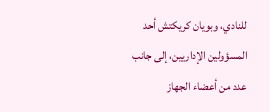للنادي، وبويان كريكتش أحد المسؤولين الإداريين، إلى جانب عدد من أعضاء الجهاز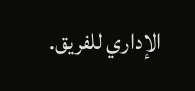الإداري للفريق.